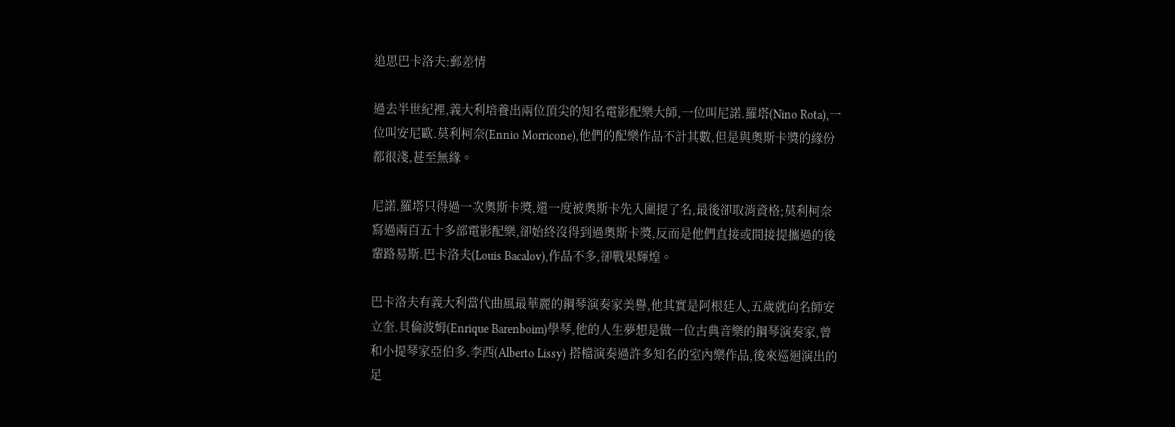追思巴卡洛夫:郵差情

過去半世紀裡,義大利培養出兩位頂尖的知名電影配樂大師,一位叫尼諾.羅塔(Nino Rota),一位叫安尼歐.莫利柯奈(Ennio Morricone),他們的配樂作品不計其數,但是與奧斯卡獎的緣份都很淺,甚至無緣。

尼諾.羅塔只得過一次奧斯卡獎,還一度被奧斯卡先入圍提了名,最後卻取消資格;莫利柯奈寫過兩百五十多部電影配樂,卻始終沒得到過奧斯卡獎,反而是他們直接或間接提攜過的後輩路易斯.巴卡洛夫(Louis Bacalov),作品不多,卻戰果輝煌。

巴卡洛夫有義大利當代曲風最華麗的鋼琴演奏家美譽,他其實是阿根廷人,五歲就向名師安立奎.貝倫波姆(Enrique Barenboim)學琴,他的人生夢想是做一位古典音樂的鋼琴演奏家,曾和小提琴家亞伯多.李西(Alberto Lissy) 搭檔演奏過許多知名的室內樂作品,後來巡迴演出的足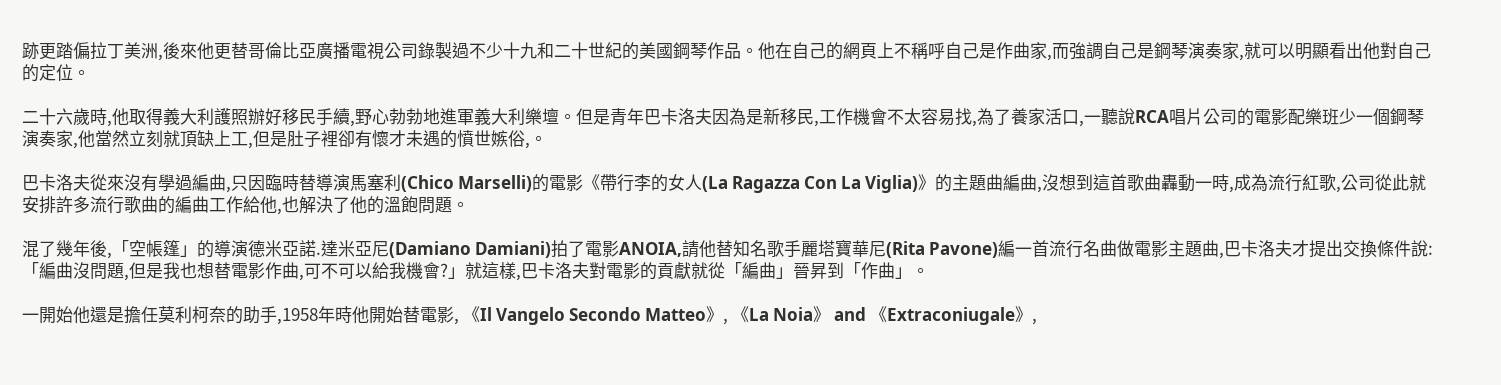跡更踏偏拉丁美洲,後來他更替哥倫比亞廣播電視公司錄製過不少十九和二十世紀的美國鋼琴作品。他在自己的網頁上不稱呼自己是作曲家,而強調自己是鋼琴演奏家,就可以明顯看出他對自己的定位。

二十六歲時,他取得義大利護照辦好移民手續,野心勃勃地進軍義大利樂壇。但是青年巴卡洛夫因為是新移民,工作機會不太容易找,為了養家活口,一聽說RCA唱片公司的電影配樂班少一個鋼琴演奏家,他當然立刻就頂缺上工,但是肚子裡卻有懷才未遇的憤世嫉俗,。

巴卡洛夫從來沒有學過編曲,只因臨時替導演馬塞利(Chico Marselli)的電影《帶行李的女人(La Ragazza Con La Viglia)》的主題曲編曲,沒想到這首歌曲轟動一時,成為流行紅歌,公司從此就安排許多流行歌曲的編曲工作給他,也解決了他的溫飽問題。

混了幾年後,「空帳篷」的導演德米亞諾.達米亞尼(Damiano Damiani)拍了電影ANOIA,請他替知名歌手麗塔寶華尼(Rita Pavone)編一首流行名曲做電影主題曲,巴卡洛夫才提出交換條件說:「編曲沒問題,但是我也想替電影作曲,可不可以給我機會?」就這樣,巴卡洛夫對電影的貢獻就從「編曲」晉昇到「作曲」。

一開始他還是擔任莫利柯奈的助手,1958年時他開始替電影, 《Il Vangelo Secondo Matteo》, 《La Noia》 and 《Extraconiugale》,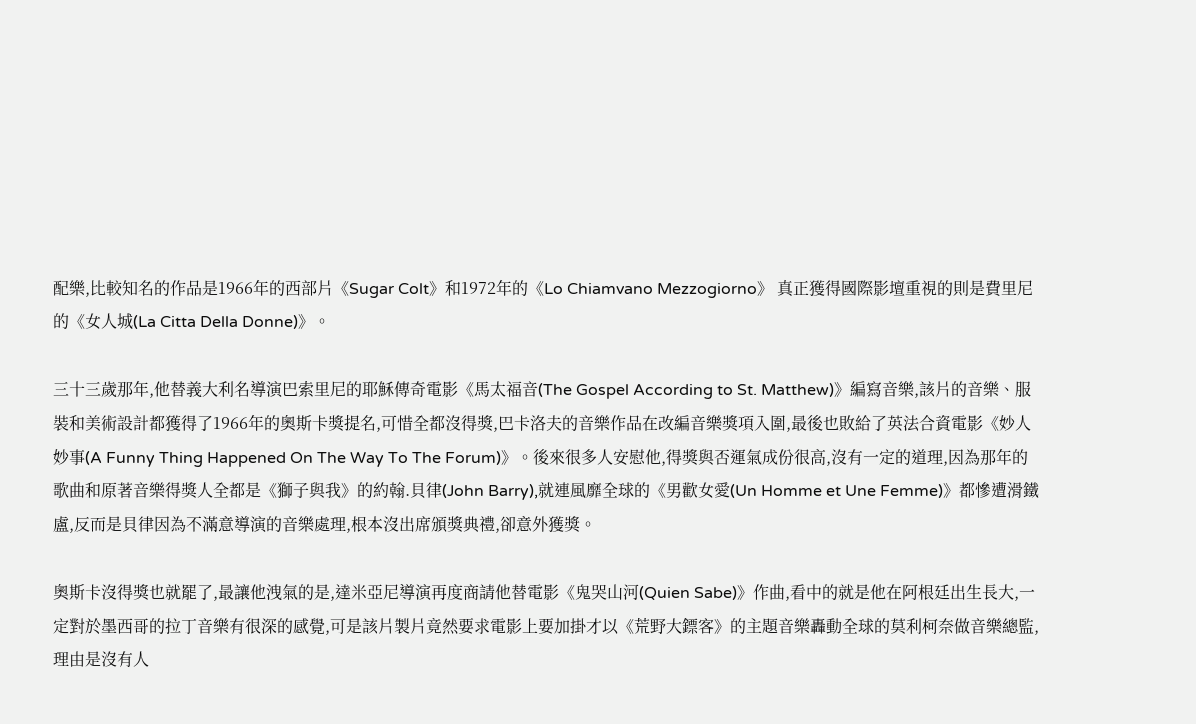配樂,比較知名的作品是1966年的西部片《Sugar Colt》和1972年的《Lo Chiamvano Mezzogiorno》 真正獲得國際影壇重視的則是費里尼的《女人城(La Citta Della Donne)》。

三十三歲那年,他替義大利名導演巴索里尼的耶穌傳奇電影《馬太福音(The Gospel According to St. Matthew)》編寫音樂,該片的音樂、服裝和美術設計都獲得了1966年的奧斯卡獎提名,可惜全都沒得獎,巴卡洛夫的音樂作品在改編音樂獎項入圍,最後也敗給了英法合資電影《妙人妙事(A Funny Thing Happened On The Way To The Forum)》。後來很多人安慰他,得獎與否運氣成份很高,沒有一定的道理,因為那年的歌曲和原著音樂得獎人全都是《獅子與我》的約翰.貝律(John Barry),就連風靡全球的《男歡女愛(Un Homme et Une Femme)》都慘遭滑鐵盧,反而是貝律因為不滿意導演的音樂處理,根本沒出席頒獎典禮,卻意外獲獎。

奧斯卡沒得獎也就罷了,最讓他洩氣的是,達米亞尼導演再度商請他替電影《鬼哭山河(Quien Sabe)》作曲,看中的就是他在阿根廷出生長大,一定對於墨西哥的拉丁音樂有很深的感覺,可是該片製片竟然要求電影上要加掛才以《荒野大鏢客》的主題音樂轟動全球的莫利柯奈做音樂總監,理由是沒有人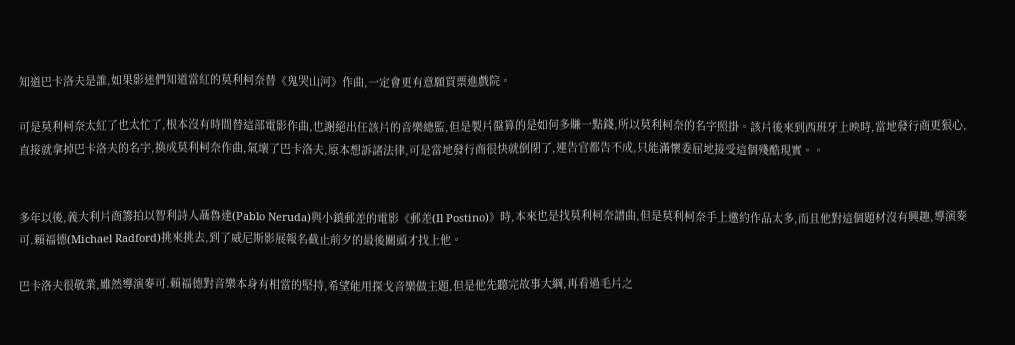知道巴卡洛夫是誰,如果影迷們知道當紅的莫利柯奈替《鬼哭山河》作曲,一定會更有意願買票進戲院。

可是莫利柯奈太紅了也太忙了,根本沒有時間替這部電影作曲,也謝絕出任該片的音樂總監,但是製片盤算的是如何多賺一點錢,所以莫利柯奈的名字照掛。該片後來到西班牙上映時,當地發行商更狠心,直接就拿掉巴卡洛夫的名字,換成莫利柯奈作曲,氣壞了巴卡洛夫,原本想訴諸法律,可是當地發行商很快就倒閉了,連告官都告不成,只能滿懷委屈地接受這個殘酷現實。。


多年以後,義大利片商籌拍以智利詩人聶魯達(Pablo Neruda)與小鎮郵差的電影《郵差(Il Postino)》時,本來也是找莫利柯奈譜曲,但是莫利柯奈手上邀約作品太多,而且他對這個題材沒有興趣,導演麥可.賴福德(Michael Radford)挑來挑去,到了威尼斯影展報名截止前夕的最後關頭才找上他。

巴卡洛夫很敬業,雖然導演麥可.賴福德對音樂本身有相當的堅持,希望能用探戈音樂做主題,但是他先聽完故事大綱,再看過毛片之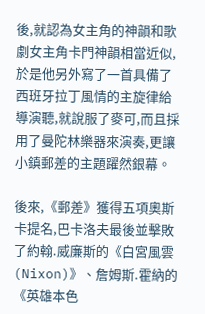後,就認為女主角的神韻和歌劇女主角卡門神韻相當近似,於是他另外寫了一首具備了西班牙拉丁風情的主旋律給導演聽,就說服了麥可,而且採用了曼陀林樂器來演奏,更讓小鎮郵差的主題躍然銀幕。

後來,《郵差》獲得五項奧斯卡提名,巴卡洛夫最後並擊敗了約翰.威廉斯的《白宮風雲(Nixon)》、詹姆斯.霍納的《英雄本色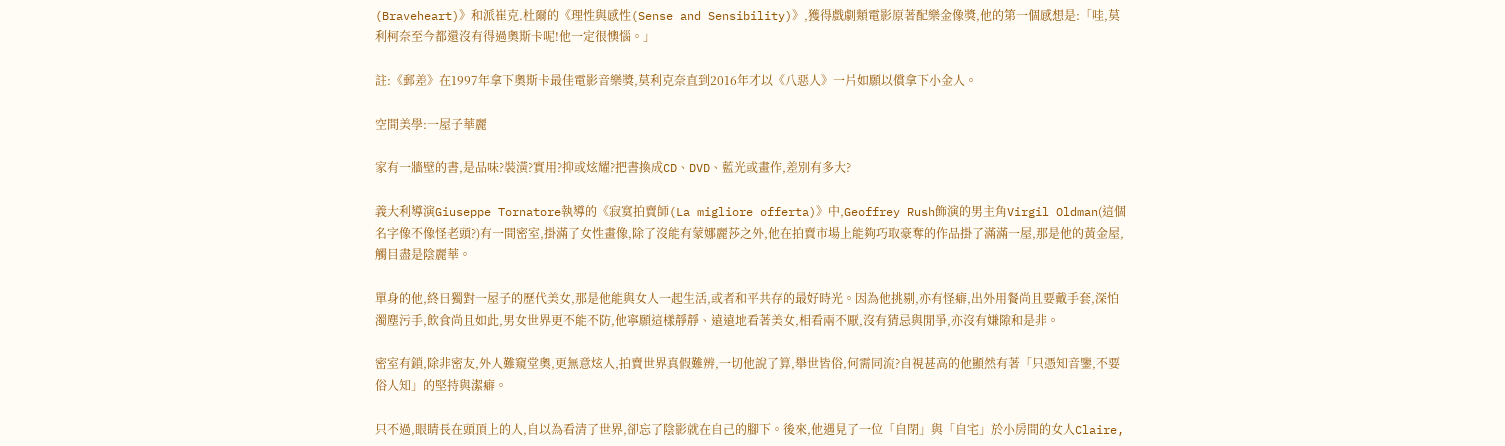(Braveheart)》和派崔克.杜爾的《理性與感性(Sense and Sensibility)》,獲得戲劇類電影原著配樂金像獎,他的第一個感想是:「哇,莫利柯奈至今都還沒有得過奧斯卡呢!他一定很懊惱。」

註:《郵差》在1997年拿下奧斯卡最佳電影音樂獎,莫利克奈直到2016年才以《八惡人》一片如願以償拿下小金人。

空間美學:一屋子華麗

家有一牆壁的書,是品味?裝潢?實用?抑或炫耀?把書換成CD、DVD、藍光或畫作,差別有多大?

義大利導演Giuseppe Tornatore執導的《寂寞拍賣師(La migliore offerta)》中,Geoffrey Rush飾演的男主角Virgil Oldman(這個名字像不像怪老頭?)有一間密室,掛滿了女性畫像,除了沒能有蒙娜麗莎之外,他在拍賣市場上能夠巧取豪奪的作品掛了滿滿一屋,那是他的黃金屋,觸目盡是陰麗華。

單身的他,終日獨對一屋子的歷代美女,那是他能與女人一起生活,或者和平共存的最好時光。因為他挑剔,亦有怪癖,出外用餐尚且要戴手套,深怕濁塵污手,飲食尚且如此,男女世界更不能不防,他寧願這樣靜靜、遠遠地看著美女,相看兩不厭,沒有猜忌與閒爭,亦沒有嫌隙和是非。

密室有鎖,除非密友,外人難窺堂奧,更無意炫人,拍賣世界真假難辨,一切他說了算,舉世皆俗,何需同流?自視甚高的他顯然有著「只憑知音鑒,不要俗人知」的堅持與潔癖。

只不過,眼睛長在頭頂上的人,自以為看清了世界,卻忘了陰影就在自己的腳下。後來,他遇見了一位「自閉」與「自宅」於小房間的女人Claire,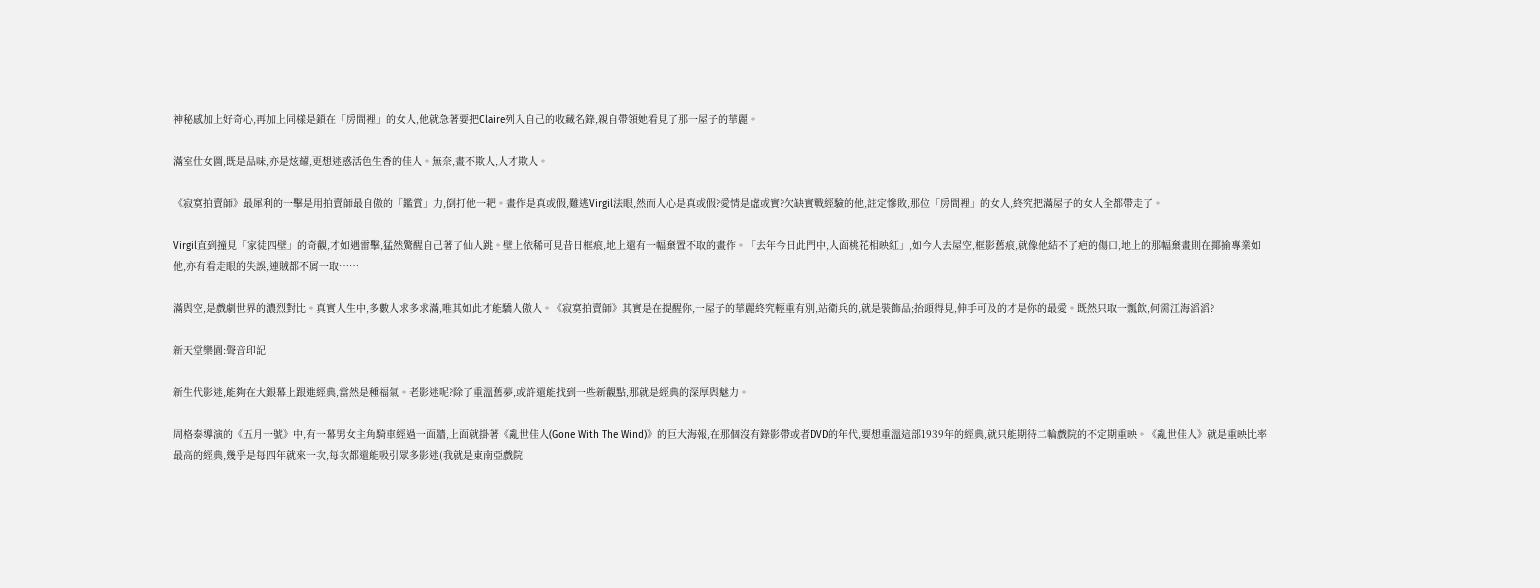神秘感加上好奇心,再加上同樣是鎖在「房間裡」的女人,他就急著要把Claire列入自己的收藏名錄,親自帶領她看見了那一屋子的華麗。

滿室仕女圖,既是品味,亦是炫耀,更想迷惑活色生香的佳人。無奈,畫不欺人,人才欺人。

《寂寞拍賣師》最犀利的一擊是用拍賣師最自傲的「鑑賞」力,倒打他一耙。畫作是真或假,難逃Virgil法眼,然而人心是真或假?愛情是虛或實?欠缺實戰經驗的他,註定慘敗,那位「房間裡」的女人,終究把滿屋子的女人全都帶走了。

Virgil直到撞見「家徒四壁」的奇觀,才如遇雷擊,猛然驚醒自己著了仙人跳。壁上依稀可見昔日框痕,地上還有一幅棄置不取的畫作。「去年今日此門中,人面桃花相映紅」,如今人去屋空,框影舊痕,就像他結不了疤的傷口,地上的那幅棄畫則在揶揄專業如他,亦有看走眼的失誤,連賊都不屑一取……

滿與空,是戲劇世界的濃烈對比。真實人生中,多數人求多求滿,唯其如此才能驕人傲人。《寂寞拍賣師》其實是在提醒你,一屋子的華麗終究輕重有別,站衛兵的,就是裝飾品;抬頭得見,伸手可及的才是你的最愛。既然只取一瓢飲,何需江海滔滔?

新天堂樂園:聲音印記

新生代影迷,能夠在大銀幕上跟進經典,當然是種福氣。老影迷呢?除了重溫舊夢,或許還能找到一些新觀點,那就是經典的深厚與魅力。

周格泰導演的《五月一號》中,有一幕男女主角騎車經過一面牆,上面就掛著《亂世佳人(Gone With The Wind)》的巨大海報,在那個沒有錄影帶或者DVD的年代,要想重溫這部1939年的經典,就只能期待二輪戲院的不定期重映。《亂世佳人》就是重映比率最高的經典,幾乎是每四年就來一次,每次都還能吸引眾多影迷(我就是東南亞戲院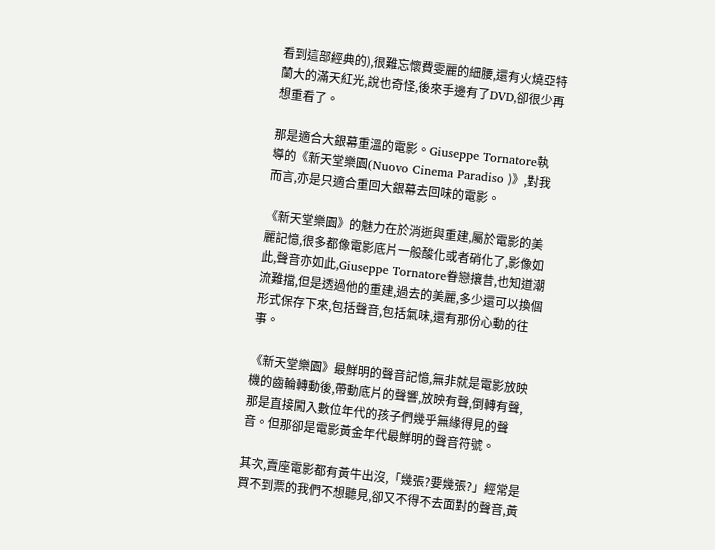看到這部經典的),很難忘懷費雯麗的細腰,還有火燒亞特蘭大的滿天紅光,說也奇怪,後來手邊有了DVD,卻很少再想重看了。

那是適合大銀幕重溫的電影。Giuseppe Tornatore執導的《新天堂樂園(Nuovo Cinema Paradiso )》,對我而言,亦是只適合重回大銀幕去回味的電影。

《新天堂樂園》的魅力在於消逝與重建,屬於電影的美麗記憶,很多都像電影底片一般酸化或者硝化了,影像如此,聲音亦如此,Giuseppe Tornatore眷戀攘昔,也知道潮流難擋,但是透過他的重建,過去的美麗,多少還可以換個形式保存下來,包括聲音,包括氣味,還有那份心動的往事。

《新天堂樂園》最鮮明的聲音記憶,無非就是電影放映機的齒輪轉動後,帶動底片的聲響,放映有聲,倒轉有聲,那是直接闖入數位年代的孩子們幾乎無緣得見的聲音。但那卻是電影黃金年代最鮮明的聲音符號。

其次,賣座電影都有黃牛出沒,「幾張?要幾張?」經常是買不到票的我們不想聽見,卻又不得不去面對的聲音,黃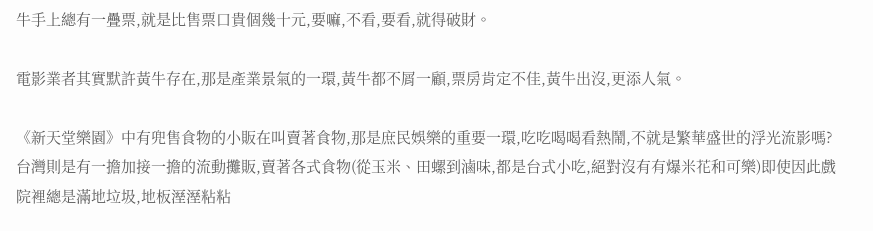牛手上總有一疊票,就是比售票口貴個幾十元,要嘛,不看,要看,就得破財。

電影業者其實默許黃牛存在,那是產業景氣的一環,黃牛都不屑一顧,票房肯定不佳,黃牛出沒,更添人氣。

《新天堂樂園》中有兜售食物的小販在叫賣著食物,那是庶民娛樂的重要一環,吃吃喝喝看熱鬧,不就是繁華盛世的浮光流影嗎?台灣則是有一擔加接一擔的流動攤販,賣著各式食物(從玉米、田螺到滷味,都是台式小吃,絕對沒有有爆米花和可樂)即使因此戲院裡總是滿地垃圾,地板溼溼粘粘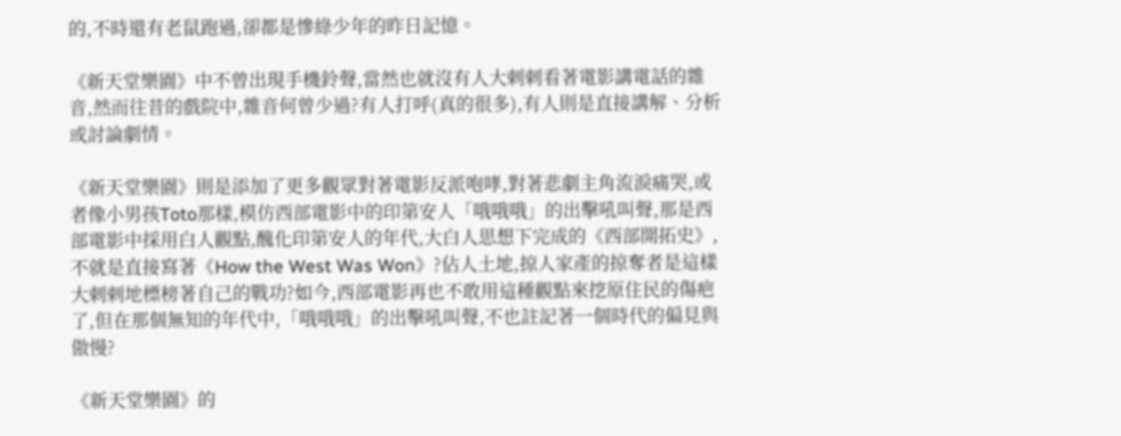的,不時還有老鼠跑過,卻都是慘綠少年的昨日記憶。

《新天堂樂園》中不曾出現手機鈴聲,當然也就沒有人大剌剌看著電影講電話的雜音,然而往昔的戲院中,雜音何曾少過?有人打呼(真的很多),有人則是直接講解、分析或討論劇情。

《新天堂樂園》則是添加了更多觀眾對著電影反派咆哮,對著悲劇主角流淚痛哭,或者像小男孩Toto那樣,模仿西部電影中的印第安人「哦哦哦」的出擊吼叫聲,那是西部電影中採用白人觀點,醜化印第安人的年代,大白人思想下完成的《西部開拓史》,不就是直接寫著《How the West Was Won》?佔人土地,掠人家產的掠奪者是這樣大剌剌地標榜著自己的戰功?如今,西部電影再也不敢用這種觀點來挖原住民的傷疤了,但在那個無知的年代中,「哦哦哦」的出擊吼叫聲,不也註記著一個時代的偏見與傲慢?

《新天堂樂園》的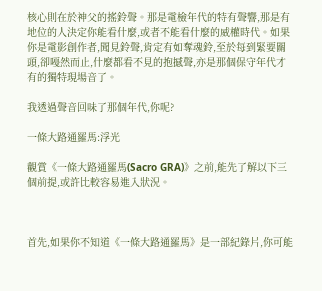核心則在於神父的搖鈴聲。那是電檢年代的特有聲響,那是有地位的人決定你能看什麼,或者不能看什麼的威權時代。如果你是電影創作者,聞見鈴聲,肯定有如奪魂鈴,至於每到緊要關頭,卻嘠然而止,什麼都看不見的抱撼聲,亦是那個保守年代才有的獨特現場音了。

我透過聲音回味了那個年代,你呢?

一條大路通羅馬:浮光

觀賞《一條大路通羅馬(Sacro GRA)》之前,能先了解以下三個前提,或許比較容易進入狀況。



首先,如果你不知道《一條大路通羅馬》是一部紀錄片,你可能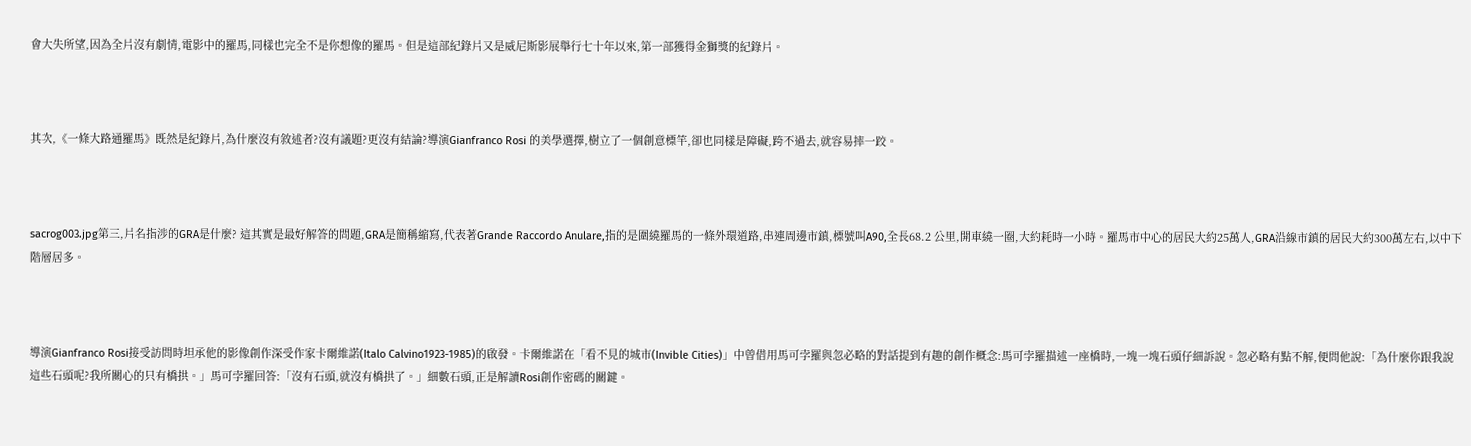會大失所望,因為全片沒有劇情,電影中的羅馬,同樣也完全不是你想像的羅馬。但是這部紀錄片又是威尼斯影展舉行七十年以來,第一部獲得金獅獎的紀錄片。



其次,《一條大路通羅馬》既然是紀錄片,為什麼沒有敘述者?沒有議題?更沒有結論?導演Gianfranco Rosi 的美學選擇,樹立了一個創意標竿,卻也同樣是障礙,跨不過去,就容易摔一跤。



sacrog003.jpg第三,片名指涉的GRA是什麼? 這其實是最好解答的問題,GRA是簡稱縮寫,代表著Grande Raccordo Anulare,指的是圍繞羅馬的一條外環道路,串連周邊市鎮,標號叫A90,全長68.2 公里,開車繞一圈,大約耗時一小時。羅馬市中心的居民大約25萬人,GRA沿線市鎮的居民大約300萬左右,以中下階層居多。



導演Gianfranco Rosi接受訪問時坦承他的影像創作深受作家卡爾維諾(Italo Calvino1923-1985)的啟發。卡爾維諾在「看不見的城市(Invible Cities)」中曾借用馬可孛羅與忽必略的對話提到有趣的創作概念:馬可孛羅描述一座橋時,一塊一塊石頭仔細訴說。忽必略有點不解,便問他說:「為什麼你跟我說這些石頭呢?我所關心的只有橋拱。」馬可孛羅回答:「沒有石頭,就沒有橋拱了。」細數石頭,正是解讀Rosi創作密碼的關鍵。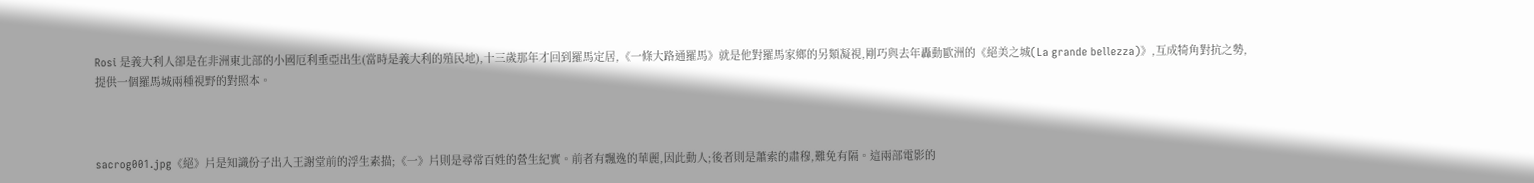Rosi 是義大利人卻是在非洲東北部的小國厄利垂亞出生(當時是義大利的殖民地),十三歲那年才回到羅馬定居,《一條大路通羅馬》就是他對羅馬家鄉的另類凝視,剛巧與去年轟動歐洲的《絕美之城(La grande bellezza)》,互成犄角對抗之勢,提供一個羅馬城兩種視野的對照本。



sacrog001.jpg《絕》片是知識份子出入王謝堂前的浮生素描;《一》片則是尋常百姓的營生紀實。前者有飄逸的華麗,因此動人;後者則是蕭索的肅穆,難免有隔。這兩部電影的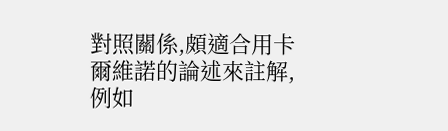對照關係,頗適合用卡爾維諾的論述來註解,例如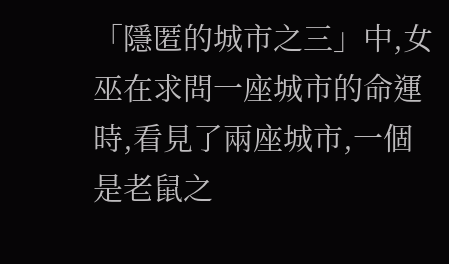「隱匿的城市之三」中,女巫在求問一座城市的命運時,看見了兩座城市,一個是老鼠之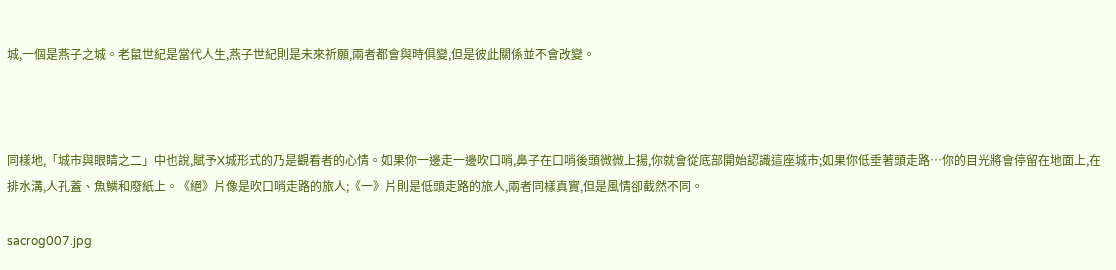城,一個是燕子之城。老鼠世紀是當代人生,燕子世紀則是未來祈願,兩者都會與時俱變,但是彼此關係並不會改變。



同樣地,「城市與眼睛之二」中也說,賦予X城形式的乃是觀看者的心情。如果你一邊走一邊吹口哨,鼻子在口哨後頭微微上揚,你就會從底部開始認識這座城市;如果你低垂著頭走路…你的目光將會停留在地面上,在排水溝,人孔蓋、魚鱗和廢紙上。《絕》片像是吹口哨走路的旅人;《一》片則是低頭走路的旅人,兩者同樣真實,但是風情卻截然不同。

sacrog007.jpg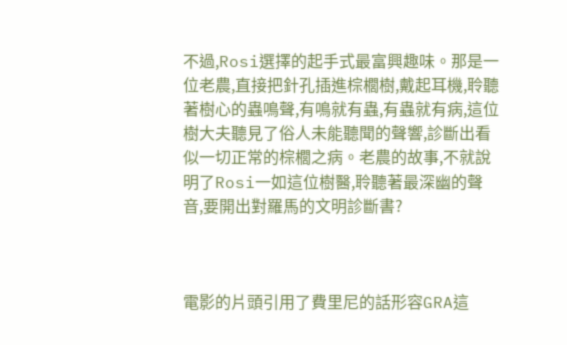不過,Rosi選擇的起手式最富興趣味。那是一位老農,直接把針孔插進棕櫚樹,戴起耳機,聆聽著樹心的蟲鳴聲,有鳴就有蟲,有蟲就有病,這位樹大夫聽見了俗人未能聽聞的聲響,診斷出看似一切正常的棕櫚之病。老農的故事,不就說明了Rosi一如這位樹醫,聆聽著最深幽的聲音,要開出對羅馬的文明診斷書?



電影的片頭引用了費里尼的話形容GRA這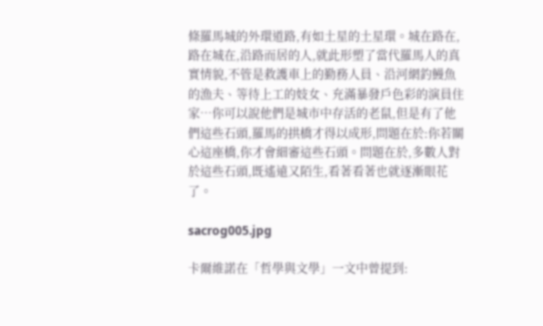條羅馬城的外環道路,有如土星的土星環。城在路在,路在城在,沿路而居的人,就此形塑了當代羅馬人的真實情貌,不管是救護車上的勤務人員、沿河網釣鰻魚的漁夫、等待上工的妓女、充滿暴發戶色彩的演員住家…你可以說他們是城市中存活的老鼠,但是有了他們這些石頭,羅馬的拱橋才得以成形,問題在於:你若關心這座橋,你才會細審這些石頭。問題在於,多數人對於這些石頭,既遙遠又陌生,看著看著也就逐漸眼花了。

sacrog005.jpg

卡爾維諾在「哲學與文學」一文中曾提到: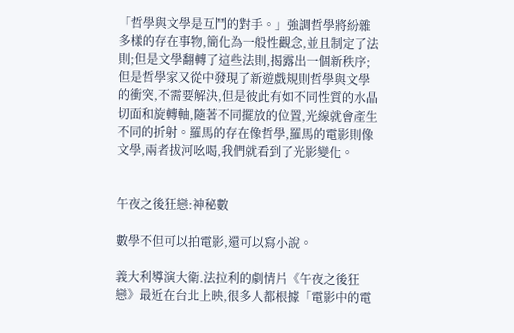「哲學與文學是互鬥的對手。」強調哲學將紛雜多樣的存在事物,簡化為一般性觀念,並且制定了法則;但是文學翻轉了這些法則,揭露出一個新秩序;但是哲學家又從中發現了新遊戲規則哲學與文學的衝突,不需要解決,但是彼此有如不同性質的水晶切面和旋轉軸,隨著不同擺放的位置,光線就會產生不同的折射。羅馬的存在像哲學,羅馬的電影則像文學,兩者拔河吆喝,我們就看到了光影變化。


午夜之後狂戀:神秘數

數學不但可以拍電影,還可以寫小說。

義大利導演大衛.法拉利的劇情片《午夜之後狂戀》最近在台北上映,很多人都根據「電影中的電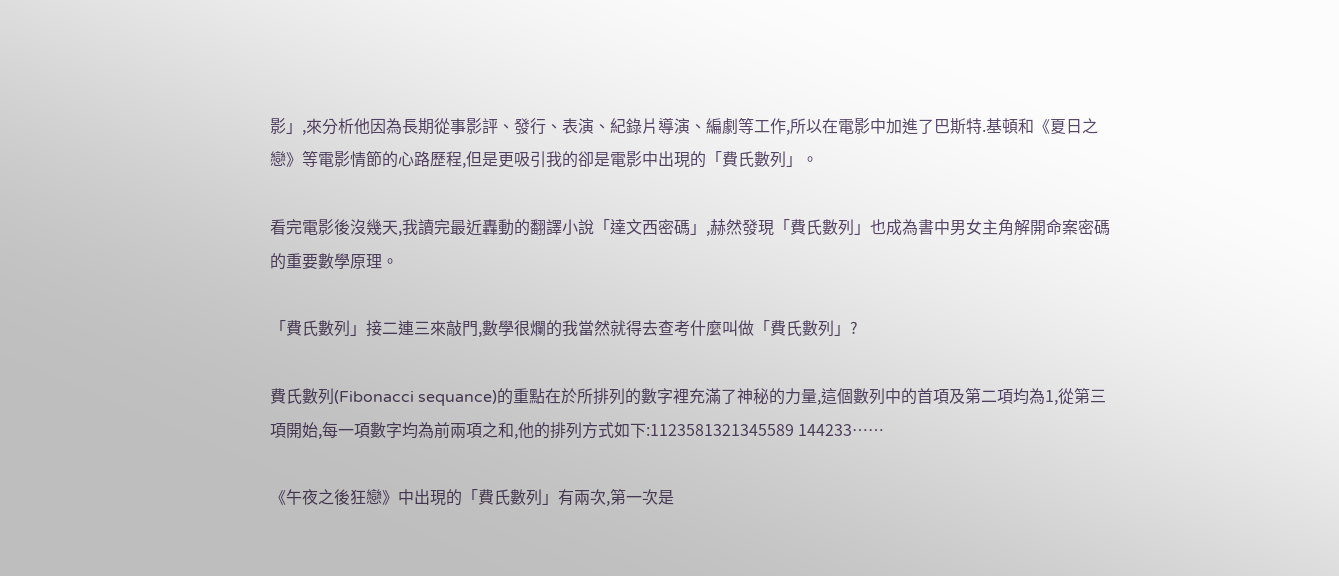影」,來分析他因為長期從事影評、發行、表演、紀錄片導演、編劇等工作,所以在電影中加進了巴斯特.基頓和《夏日之戀》等電影情節的心路歷程,但是更吸引我的卻是電影中出現的「費氏數列」。

看完電影後沒幾天,我讀完最近轟動的翻譯小說「達文西密碼」,赫然發現「費氏數列」也成為書中男女主角解開命案密碼的重要數學原理。

「費氏數列」接二連三來敲門,數學很爛的我當然就得去查考什麼叫做「費氏數列」?

費氏數列(Fibonacci sequance)的重點在於所排列的數字裡充滿了神秘的力量,這個數列中的首項及第二項均為1,從第三項開始,每一項數字均為前兩項之和,他的排列方式如下:1123581321345589 144233……

《午夜之後狂戀》中出現的「費氏數列」有兩次,第一次是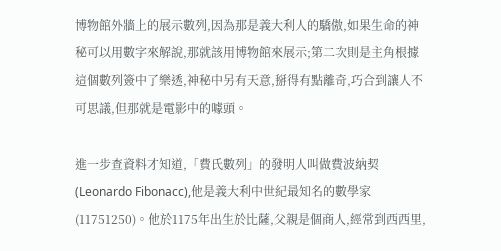博物館外牆上的展示數列,因為那是義大利人的驕傲,如果生命的神秘可以用數字來解說,那就該用博物館來展示;第二次則是主角根據這個數列簽中了樂透,神秘中另有天意,掰得有點離奇,巧合到讓人不可思議,但那就是電影中的噱頭。

進一步查資料才知道,「費氏數列」的發明人叫做費波納契(Leonardo Fibonacc),他是義大利中世紀最知名的數學家(11751250)。他於1175年出生於比薩,父親是個商人,經常到西西里,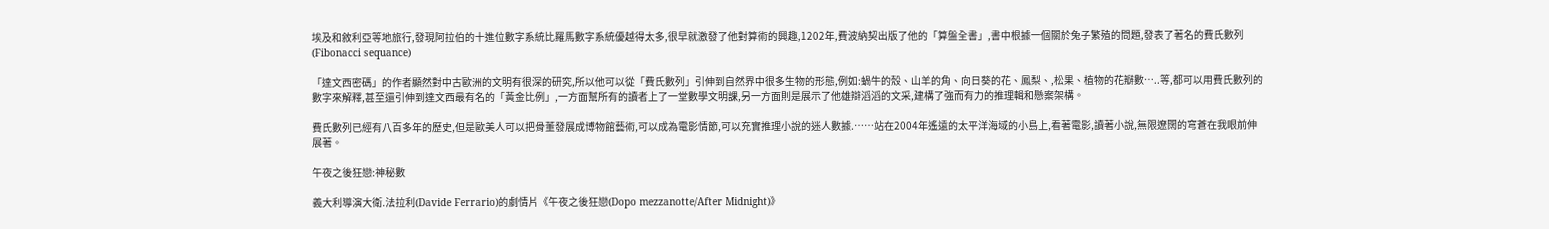埃及和敘利亞等地旅行,發現阿拉伯的十進位數字系統比羅馬數字系統優越得太多,很早就激發了他對算術的興趣,1202年,費波納契出版了他的「算盤全書」,書中根據一個關於兔子繁殖的問題,發表了著名的費氏數列(Fibonacci sequance)

「達文西密碼」的作者顯然對中古歐洲的文明有很深的研究,所以他可以從「費氏數列」引伸到自然界中很多生物的形態,例如:蝸牛的殼、山羊的角、向日葵的花、鳳梨、,松果、植物的花瓣數…..等,都可以用費氏數列的數字來解釋,甚至還引伸到達文西最有名的「黃金比例」,一方面幫所有的讀者上了一堂數學文明課,另一方面則是展示了他雄辯滔滔的文采,建構了強而有力的推理輯和懸案架構。

費氏數列已經有八百多年的歷史,但是歐美人可以把骨董發展成博物館藝術,可以成為電影情節,可以充實推理小說的迷人數據.……站在2004年遙遠的太平洋海域的小島上,看著電影,讀著小說,無限遼闊的穹蒼在我眼前伸展著。

午夜之後狂戀:神秘數

義大利導演大衛.法拉利(Davide Ferrario)的劇情片《午夜之後狂戀(Dopo mezzanotte/After Midnight)》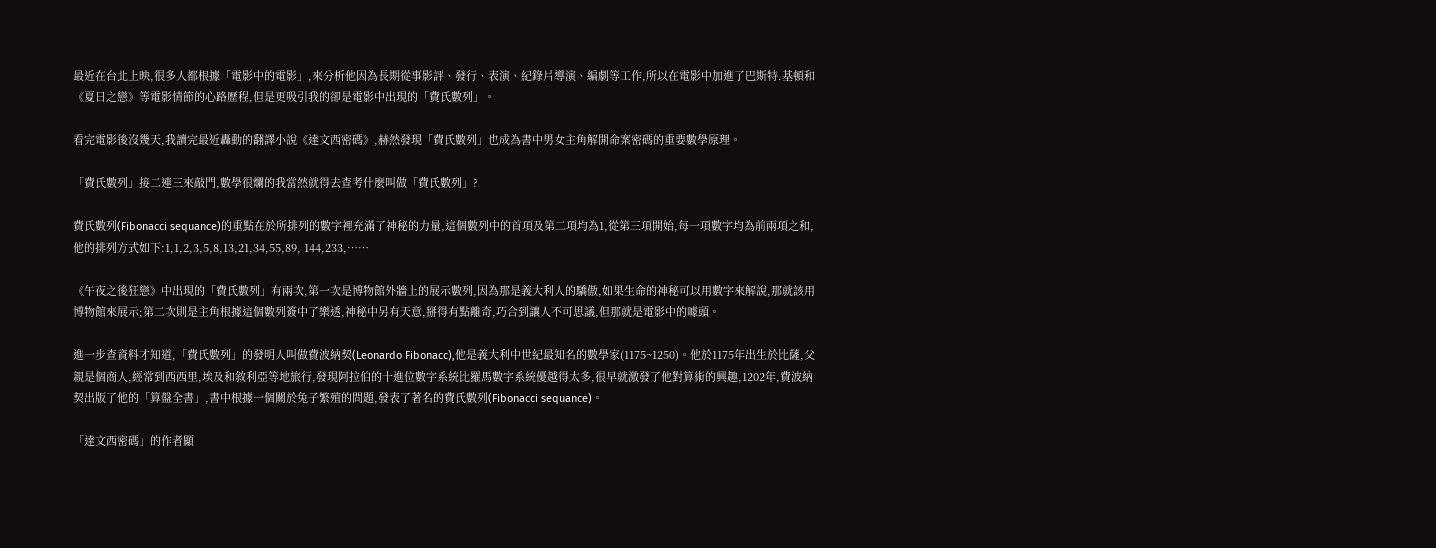最近在台北上映,很多人都根據「電影中的電影」,來分析他因為長期從事影評、發行、表演、紀錄片導演、編劇等工作,所以在電影中加進了巴斯特.基頓和《夏日之戀》等電影情節的心路歷程,但是更吸引我的卻是電影中出現的「費氏數列」。

看完電影後沒幾天,我讀完最近轟動的翻譯小說《達文西密碼》,赫然發現「費氏數列」也成為書中男女主角解開命案密碼的重要數學原理。

「費氏數列」接二連三來敲門,數學很爛的我當然就得去查考什麼叫做「費氏數列」?

費氏數列(Fibonacci sequance)的重點在於所排列的數字裡充滿了神秘的力量,這個數列中的首項及第二項均為1,從第三項開始,每一項數字均為前兩項之和,他的排列方式如下:1,1,2,3,5,8,13,21,34,55,89, 144,233,……

《午夜之後狂戀》中出現的「費氏數列」有兩次,第一次是博物館外牆上的展示數列,因為那是義大利人的驕傲,如果生命的神秘可以用數字來解說,那就該用博物館來展示;第二次則是主角根據這個數列簽中了樂透,神秘中另有天意,掰得有點離奇,巧合到讓人不可思議,但那就是電影中的噱頭。

進一步查資料才知道,「費氏數列」的發明人叫做費波納契(Leonardo Fibonacc),他是義大利中世紀最知名的數學家(1175~1250)。他於1175年出生於比薩,父親是個商人,經常到西西里,埃及和敘利亞等地旅行,發現阿拉伯的十進位數字系統比羅馬數字系統優越得太多,很早就激發了他對算術的興趣,1202年,費波納契出版了他的「算盤全書」,書中根據一個關於兔子繁殖的問題,發表了著名的費氏數列(Fibonacci sequance)。

「達文西密碼」的作者顯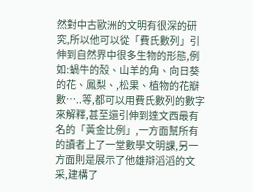然對中古歐洲的文明有很深的研究,所以他可以從「費氏數列」引伸到自然界中很多生物的形態,例如:蝸牛的殼、山羊的角、向日葵的花、鳳梨、,松果、植物的花瓣數…..等,都可以用費氏數列的數字來解釋,甚至還引伸到達文西最有名的「黃金比例」,一方面幫所有的讀者上了一堂數學文明課,另一方面則是展示了他雄辯滔滔的文采,建構了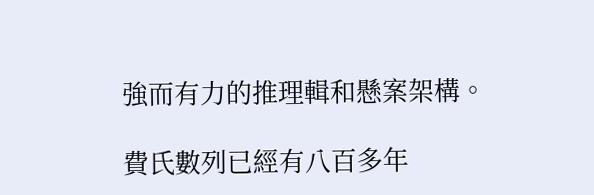強而有力的推理輯和懸案架構。

費氏數列已經有八百多年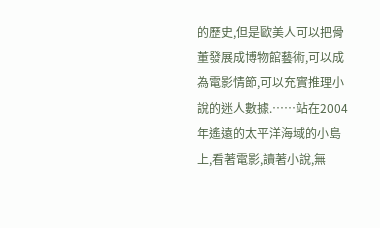的歷史,但是歐美人可以把骨董發展成博物館藝術,可以成為電影情節,可以充實推理小說的迷人數據.……站在2004年遙遠的太平洋海域的小島上,看著電影,讀著小說,無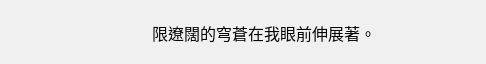限遼闊的穹蒼在我眼前伸展著。